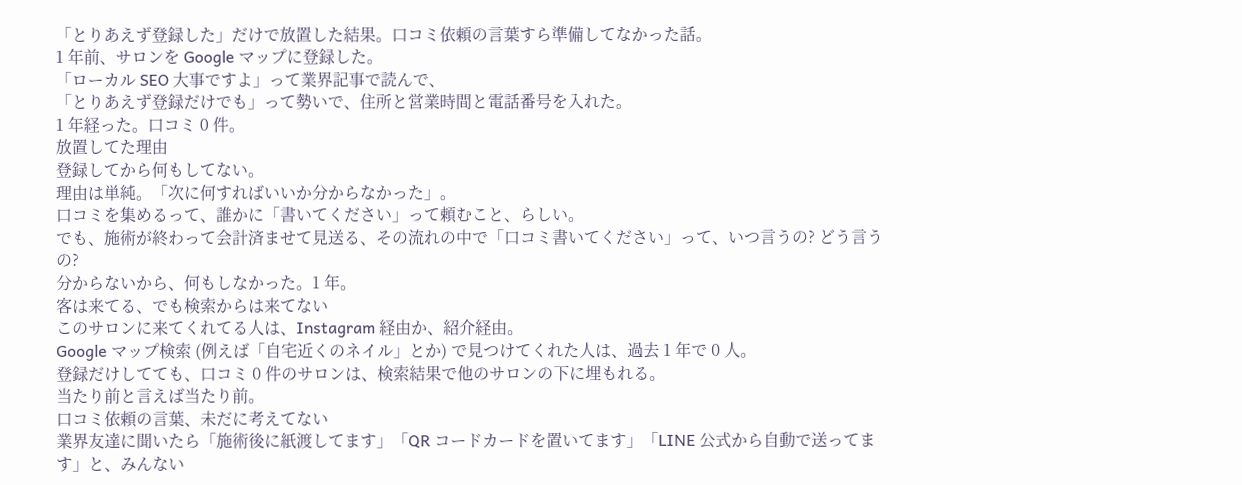「とりあえず登録した」だけで放置した結果。口コミ依頼の言葉すら準備してなかった話。
1 年前、サロンを Google マップに登録した。
「ローカル SEO 大事ですよ」って業界記事で読んで、
「とりあえず登録だけでも」って勢いで、住所と営業時間と電話番号を入れた。
1 年経った。口コミ 0 件。
放置してた理由
登録してから何もしてない。
理由は単純。「次に何すればいいか分からなかった」。
口コミを集めるって、誰かに「書いてください」って頼むこと、らしい。
でも、施術が終わって会計済ませて見送る、その流れの中で「口コミ書いてください」って、いつ言うの? どう言うの?
分からないから、何もしなかった。1 年。
客は来てる、でも検索からは来てない
このサロンに来てくれてる人は、Instagram 経由か、紹介経由。
Google マップ検索 (例えば「自宅近くのネイル」とか) で見つけてくれた人は、過去 1 年で 0 人。
登録だけしてても、口コミ 0 件のサロンは、検索結果で他のサロンの下に埋もれる。
当たり前と言えば当たり前。
口コミ依頼の言葉、未だに考えてない
業界友達に聞いたら「施術後に紙渡してます」「QR コードカードを置いてます」「LINE 公式から自動で送ってます」と、みんない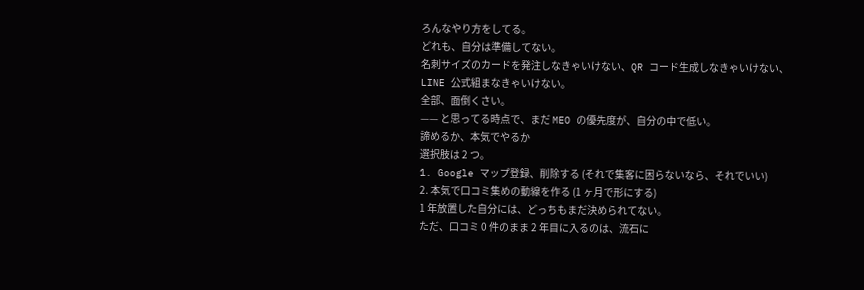ろんなやり方をしてる。
どれも、自分は準備してない。
名刺サイズのカードを発注しなきゃいけない、QR コード生成しなきゃいけない、LINE 公式組まなきゃいけない。
全部、面倒くさい。
—— と思ってる時点で、まだ MEO の優先度が、自分の中で低い。
諦めるか、本気でやるか
選択肢は 2 つ。
1. Google マップ登録、削除する (それで集客に困らないなら、それでいい)
2. 本気で口コミ集めの動線を作る (1 ヶ月で形にする)
1 年放置した自分には、どっちもまだ決められてない。
ただ、口コミ 0 件のまま 2 年目に入るのは、流石に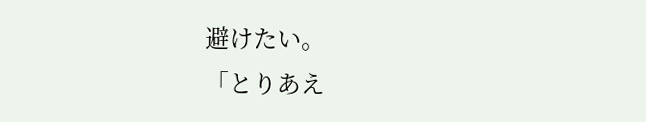避けたい。
「とりあえ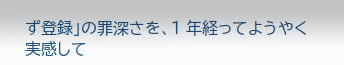ず登録」の罪深さを、1 年経ってようやく実感して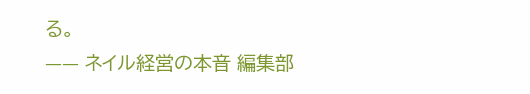る。
—— ネイル経営の本音 編集部